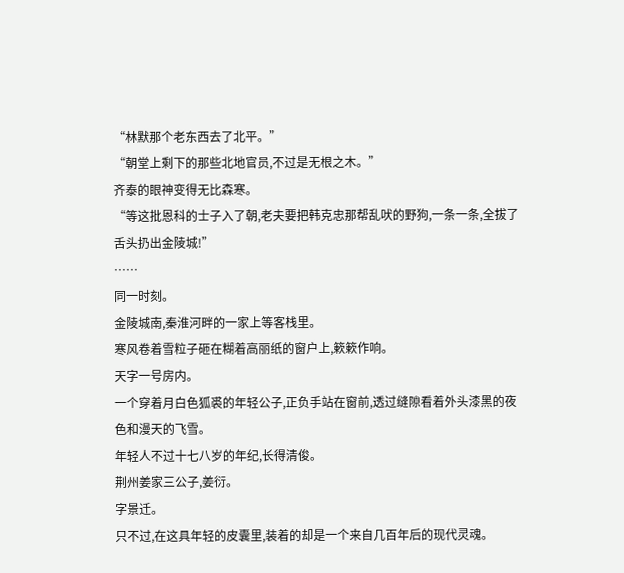“林默那个老东西去了北平。”
“朝堂上剩下的那些北地官员,不过是无根之木。”
齐泰的眼神变得无比森寒。
“等这批恩科的士子入了朝,老夫要把韩克忠那帮乱吠的野狗,一条一条,全拔了舌头扔出金陵城!”
……
同一时刻。
金陵城南,秦淮河畔的一家上等客栈里。
寒风卷着雪粒子砸在糊着高丽纸的窗户上,簌簌作响。
天字一号房内。
一个穿着月白色狐裘的年轻公子,正负手站在窗前,透过缝隙看着外头漆黑的夜色和漫天的飞雪。
年轻人不过十七八岁的年纪,长得清俊。
荆州姜家三公子,姜衍。
字景迁。
只不过,在这具年轻的皮囊里,装着的却是一个来自几百年后的现代灵魂。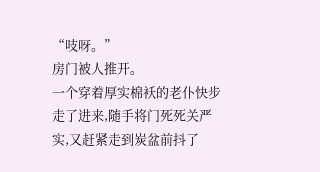“吱呀。”
房门被人推开。
一个穿着厚实棉袄的老仆快步走了进来,随手将门死死关严实,又赶紧走到炭盆前抖了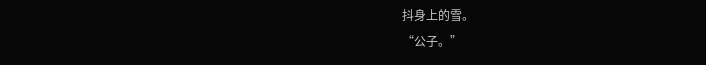抖身上的雪。
“公子。”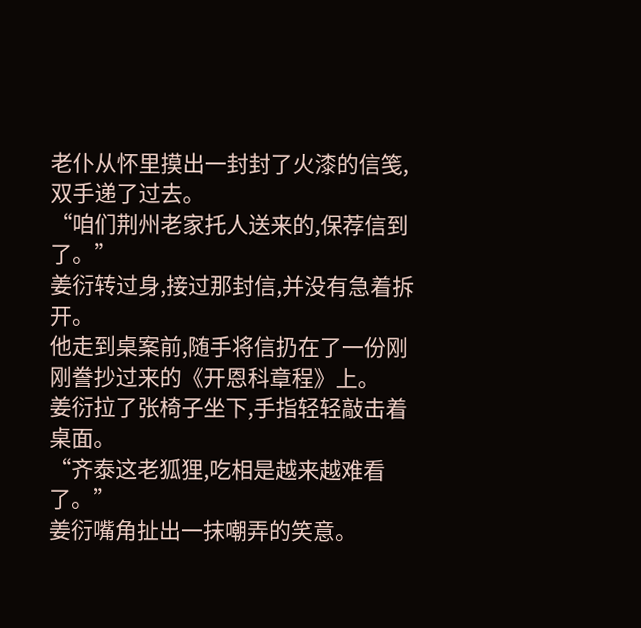老仆从怀里摸出一封封了火漆的信笺,双手递了过去。
“咱们荆州老家托人送来的,保荐信到了。”
姜衍转过身,接过那封信,并没有急着拆开。
他走到桌案前,随手将信扔在了一份刚刚誊抄过来的《开恩科章程》上。
姜衍拉了张椅子坐下,手指轻轻敲击着桌面。
“齐泰这老狐狸,吃相是越来越难看了。”
姜衍嘴角扯出一抹嘲弄的笑意。